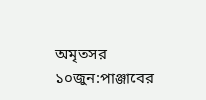অমৃতসর ১০জুন:পাঞ্জাবের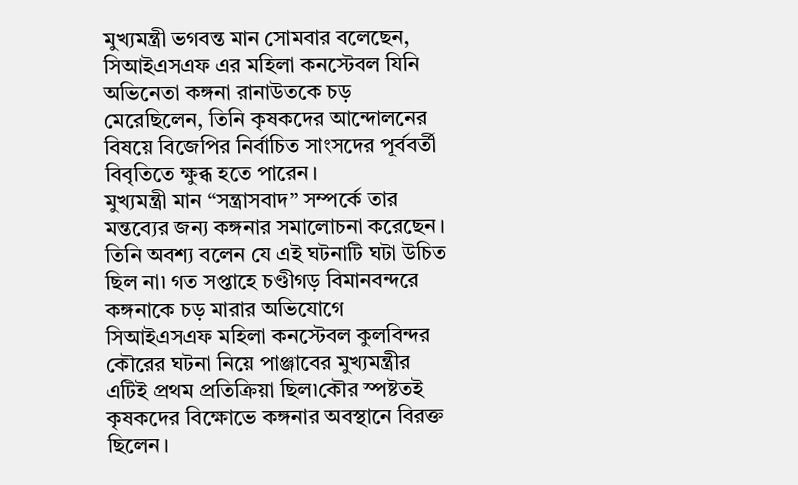মুখ্যমন্ত্রী ভগবন্ত মান সোমবার বলেছেন, সিআইএসএফ এর মহিলা কনস্টেবল যিনি অভিনেতা কঙ্গনা রানাউতকে চড় মেরেছিলেন, তিনি কৃষকদের আন্দোলনের বিষয়ে বিজেপির নির্বাচিত সাংসদের পূর্ববর্তী বিবৃতিতে ক্ষুব্ধ হতে পারেন।
মুখ্যমন্ত্রী মান “সন্ত্রাসবাদ” সম্পর্কে তার মন্তব্যের জন্য কঙ্গনার সমালোচনা করেছেন। তিনি অবশ্য বলেন যে এই ঘটনাটি ঘটা উচিত ছিল না৷ গত সপ্তাহে চণ্ডীগড় বিমানবন্দরে কঙ্গনাকে চড় মারার অভিযোগে সিআইএসএফ মহিলা কনস্টেবল কুলবিন্দর কৌরের ঘটনা নিয়ে পাঞ্জাবের মুখ্যমন্ত্রীর এটিই প্রথম প্রতিক্রিয়া ছিল৷কৌর স্পষ্টতই কৃষকদের বিক্ষোভে কঙ্গনার অবস্থানে বিরক্ত ছিলেন।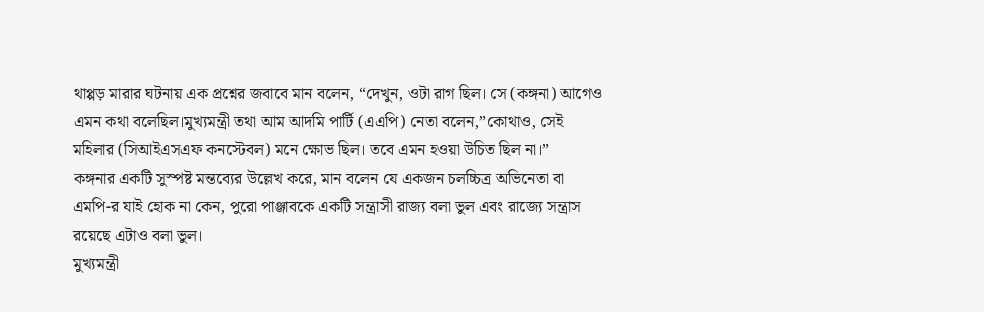থাপ্পড় মারার ঘটনায় এক প্রশ্নের জবাবে মান বলেন, “দেখুন, ওটা রাগ ছিল। সে (কঙ্গনা) আগেও এমন কথা বলেছিল।মুখ্যমন্ত্রী তথা আম আদমি পার্টি (এএপি) নেতা বলেন,”কোথাও, সেই মহিলার (সিআইএসএফ কনস্টেবল) মনে ক্ষোভ ছিল। তবে এমন হওয়া উচিত ছিল না।”
কঙ্গনার একটি সুস্পষ্ট মন্তব্যের উল্লেখ করে, মান বলেন যে একজন চলচ্চিত্র অভিনেতা বা এমপি-র যাই হোক না কেন, পুরো পাঞ্জাবকে একটি সন্ত্রাসী রাজ্য বলা ভুল এবং রাজ্যে সন্ত্রাস রয়েছে এটাও বলা ভুল।
মুখ্যমন্ত্রী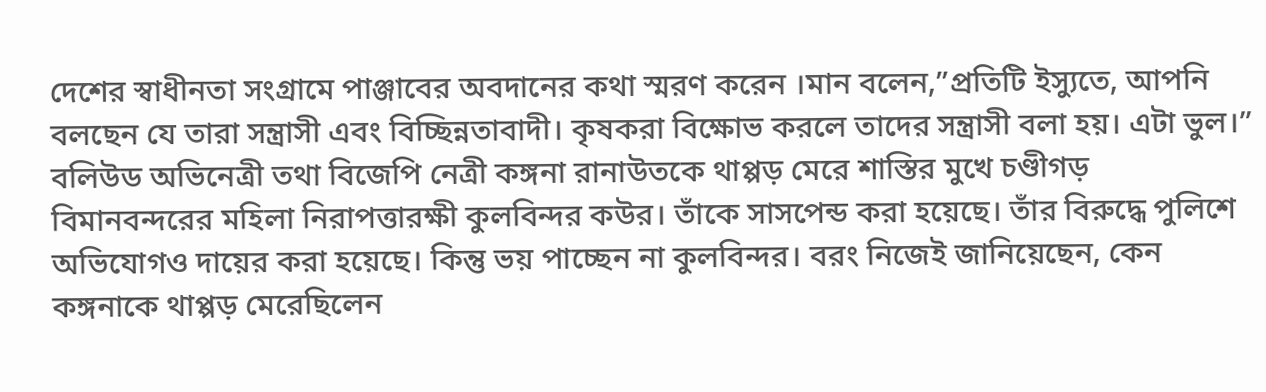দেশের স্বাধীনতা সংগ্রামে পাঞ্জাবের অবদানের কথা স্মরণ করেন ।মান বলেন,”প্রতিটি ইস্যুতে, আপনি বলছেন যে তারা সন্ত্রাসী এবং বিচ্ছিন্নতাবাদী। কৃষকরা বিক্ষোভ করলে তাদের সন্ত্রাসী বলা হয়। এটা ভুল।”
বলিউড অভিনেত্রী তথা বিজেপি নেত্রী কঙ্গনা রানাউতকে থাপ্পড় মেরে শাস্তির মুখে চণ্ডীগড় বিমানবন্দরের মহিলা নিরাপত্তারক্ষী কুলবিন্দর কউর। তাঁকে সাসপেন্ড করা হয়েছে। তাঁর বিরুদ্ধে পুলিশে অভিযোগও দায়ের করা হয়েছে। কিন্তু ভয় পাচ্ছেন না কুলবিন্দর। বরং নিজেই জানিয়েছেন, কেন কঙ্গনাকে থাপ্পড় মেরেছিলেন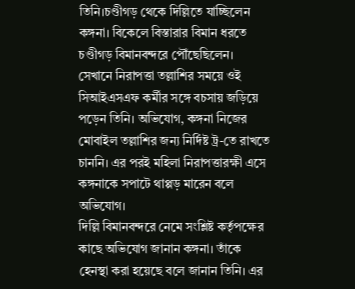তিনি।চণ্ডীগড় থেকে দিল্লিতে যাচ্ছিলেন কঙ্গনা। বিকেলে বিস্তারার বিমান ধরতে চণ্ডীগড় বিমানবন্দরে পৌঁছেছিলেন। সেখানে নিরাপত্তা তল্লাশির সময়ে ওই সিআইএসএফ কর্মীর সঙ্গে বচসায় জড়িয়ে পড়েন তিনি। অভিযোগ, কঙ্গনা নিজের মোবাইল তল্লাশির জন্য নির্দিষ্ট ট্র-তে রাখতে চাননি। এর পরই মহিলা নিরাপত্তারক্ষী এসে কঙ্গনাকে সপাটে থাপ্পড় মারেন বলে অভিযোগ।
দিল্লি বিমানবন্দরে নেমে সংশ্লিষ্ট কর্তৃপক্ষের কাছে অভিযোগ জানান কঙ্গনা। তাঁকে হেনস্থা করা হয়েছে বলে জানান তিনি। এর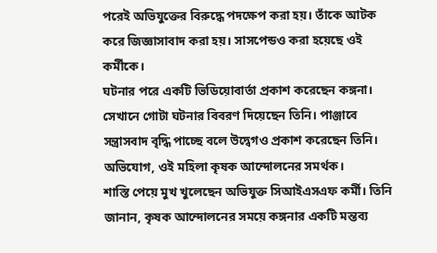পরেই অভিযুক্তের বিরুদ্ধে পদক্ষেপ করা হয়। তাঁকে আটক করে জিজ্ঞাসাবাদ করা হয়। সাসপেন্ডও করা হয়েছে ওই কর্মীকে।
ঘটনার পরে একটি ভিডিয়োবার্তা প্রকাশ করেছেন কঙ্গনা। সেখানে গোটা ঘটনার বিবরণ দিয়েছেন তিনি। পাঞ্জাবে সন্ত্রাসবাদ বৃদ্ধি পাচ্ছে বলে উদ্বেগও প্রকাশ করেছেন তিনি। অভিযোগ, ওই মহিলা কৃষক আন্দোলনের সমর্থক।
শাস্তি পেয়ে মুখ খুলেছেন অভিযুক্ত সিআইএসএফ কর্মী। তিনি জানান, কৃষক আন্দোলনের সময়ে কঙ্গনার একটি মন্তব্য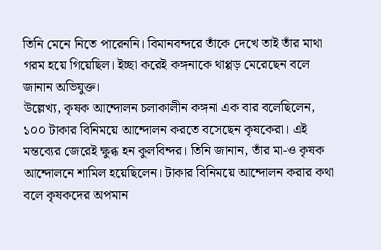তিনি মেনে নিতে পারেননি। বিমানবন্দরে তাঁকে দেখে তাই তাঁর মাথা গরম হয়ে গিয়েছিল। ইচ্ছা করেই কঙ্গনাকে থাপ্পড় মেরেছেন বলে জানান অভিযুক্ত।
উল্লেখ্য, কৃষক আন্দোলন চলাকালীন কঙ্গনা এক বার বলেছিলেন, ১০০ টাকার বিনিময়ে আন্দোলন করতে বসেছেন কৃষকেরা। এই মন্তব্যের জেরেই ক্ষুব্ধ হন কুলবিন্দর। তিনি জানান, তাঁর মা-ও কৃষক আন্দোলনে শামিল হয়েছিলেন। টাকার বিনিময়ে আন্দোলন করার কথা বলে কৃষকদের অপমান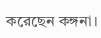করেছেন কঙ্গনা।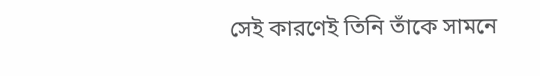সেই কারণেই তিনি তাঁকে সামনে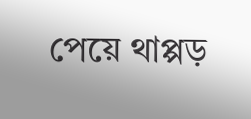পেয়ে থাপ্পড়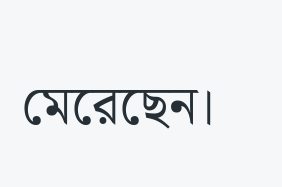মেরেছেন।